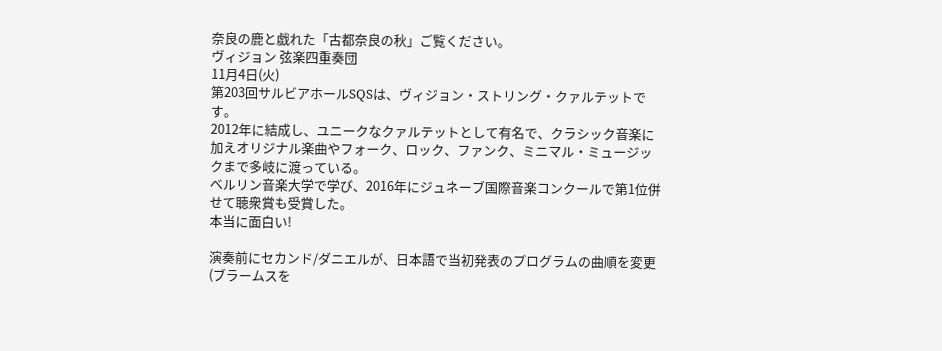奈良の鹿と戯れた「古都奈良の秋」ご覧ください。
ヴィジョン 弦楽四重奏団
11月4日(火)
第203回サルビアホールSQSは、ヴィジョン・ストリング・クァルテットです。
2012年に結成し、ユニークなクァルテットとして有名で、クラシック音楽に加えオリジナル楽曲やフォーク、ロック、ファンク、ミニマル・ミュージックまで多岐に渡っている。
ベルリン音楽大学で学び、2016年にジュネーブ国際音楽コンクールで第1位併せて聴衆賞も受賞した。
本当に面白い!

演奏前にセカンド/ダニエルが、日本語で当初発表のプログラムの曲順を変更(ブラームスを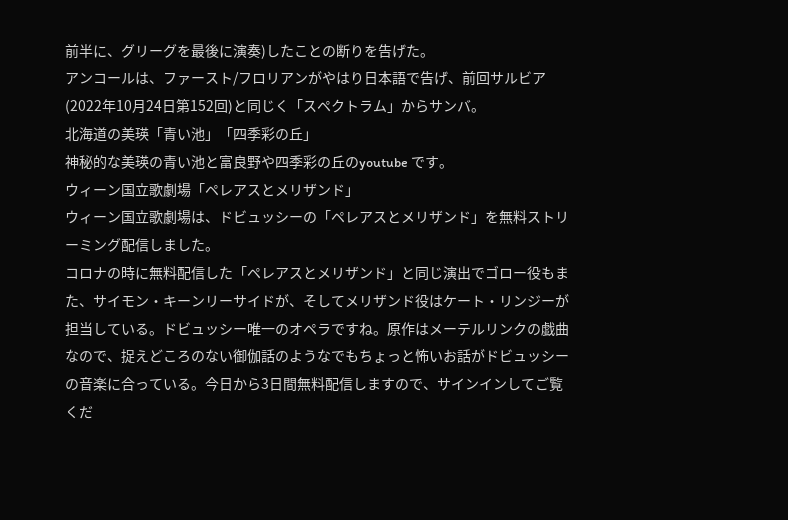前半に、グリーグを最後に演奏)したことの断りを告げた。
アンコールは、ファースト/フロリアンがやはり日本語で告げ、前回サルビア(2022年10月24日第152回)と同じく「スペクトラム」からサンバ。
北海道の美瑛「青い池」「四季彩の丘」
神秘的な美瑛の青い池と富良野や四季彩の丘のyoutube です。
ウィーン国立歌劇場「ペレアスとメリザンド」
ウィーン国立歌劇場は、ドビュッシーの「ペレアスとメリザンド」を無料ストリーミング配信しました。
コロナの時に無料配信した「ペレアスとメリザンド」と同じ演出でゴロー役もまた、サイモン・キーンリーサイドが、そしてメリザンド役はケート・リンジーが担当している。ドビュッシー唯一のオペラですね。原作はメーテルリンクの戯曲なので、捉えどころのない御伽話のようなでもちょっと怖いお話がドビュッシーの音楽に合っている。今日から3日間無料配信しますので、サインインしてご覧くだ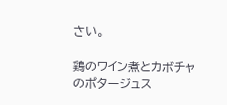さい。

鶏のワイン煮とカボチャのポタージュス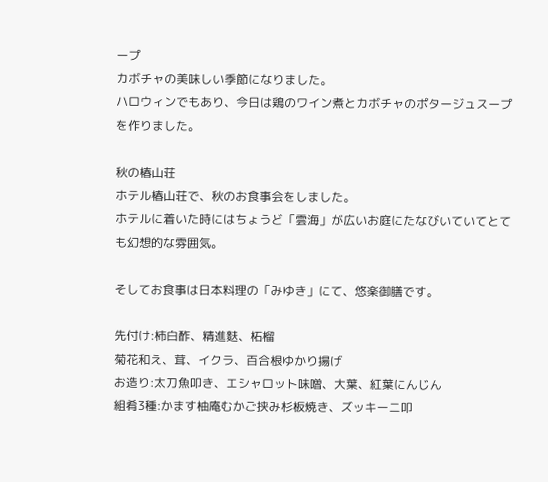ープ
カボチャの美味しい季節になりました。
ハロウィンでもあり、今日は鶏のワイン煮とカボチャのポタージュスープを作りました。

秋の椿山荘
ホテル椿山荘で、秋のお食事会をしました。
ホテルに着いた時にはちょうど「雲海」が広いお庭にたなびいていてとても幻想的な雰囲気。

そしてお食事は日本料理の「みゆき」にて、悠楽御膳です。

先付け:柿白酢、精進麩、柘榴
菊花和え、茸、イクラ、百合根ゆかり揚げ
お造り:太刀魚叩き、エシャロット味噌、大葉、紅葉にんじん
組肴3種:かます柚庵むかご挟み杉板焼き、ズッキーニ叩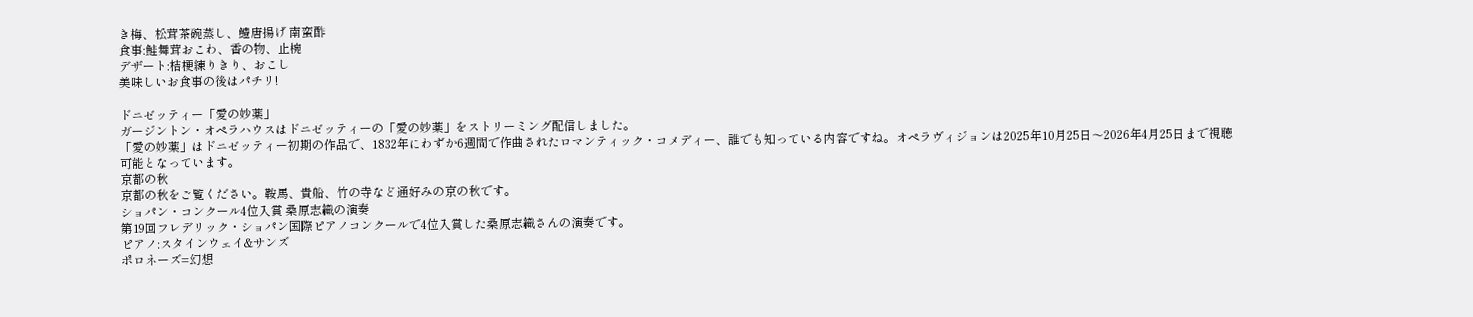き梅、松茸茶碗蒸し、鱧唐揚げ 南蛮酢
食事:鮭舞茸おこわ、香の物、止椀
デザート:桔梗練りきり、おこし
美味しいお食事の後はパチリ!

ドニゼッティー「愛の妙薬」
ガージントン・オペラハウスはドニゼッティーの「愛の妙薬」をストリーミング配信しました。
「愛の妙薬」はドニゼッティー初期の作品で、1832年にわずか6週間で作曲されたロマンティック・コメディー、誰でも知っている内容ですね。オペラヴィジョンは2025年10月25日〜2026年4月25日まで視聴可能となっています。
京都の秋
京都の秋をご覧ください。鞍馬、貴船、竹の寺など通好みの京の秋です。
ショパン・コンクール4位入賞 桑原志織の演奏
第19回フレデリック・ショパン国際ピアノコンクールで4位入賞した桑原志織さんの演奏です。
ピアノ:スタインウェイ&サンズ
ポロネーズ=幻想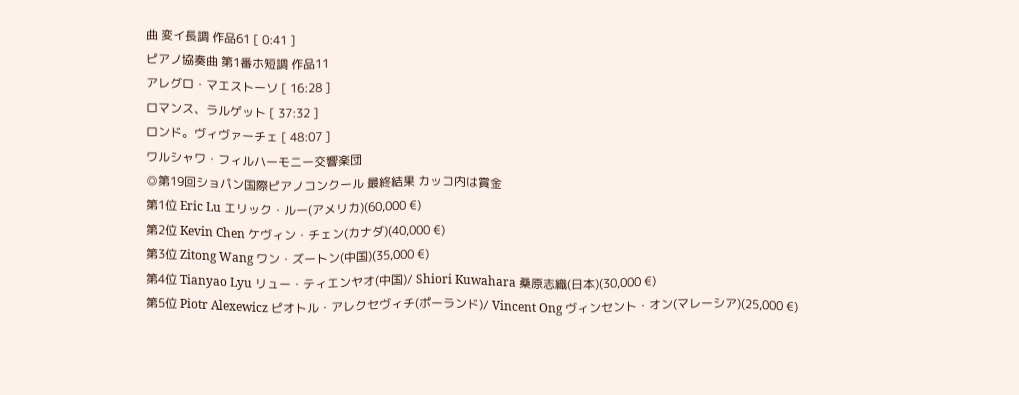曲 変イ長調 作品61 [ 0:41 ]
ピアノ協奏曲 第1番ホ短調 作品11
アレグロ・マエストーソ [ 16:28 ]
ロマンス、ラルゲット [ 37:32 ]
ロンド。ヴィヴァーチェ [ 48:07 ]
ワルシャワ・フィルハーモニー交響楽団
◎第19回ショパン国際ピアノコンクール 最終結果 カッコ内は賞金
第1位 Eric Lu エリック・ルー(アメリカ)(60,000 €)
第2位 Kevin Chen ケヴィン・チェン(カナダ)(40,000 €)
第3位 Zitong Wang ワン・ズートン(中国)(35,000 €)
第4位 Tianyao Lyu リュー・ティエンヤオ(中国)/ Shiori Kuwahara 桑原志織(日本)(30,000 €)
第5位 Piotr Alexewicz ピオトル・アレクセヴィチ(ポーランド)/ Vincent Ong ヴィンセント・オン(マレーシア)(25,000 €)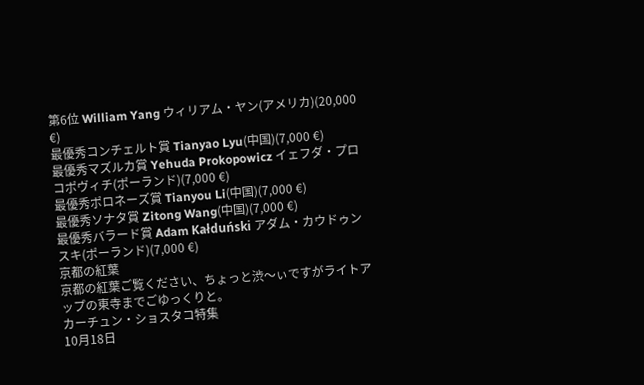第6位 William Yang ウィリアム・ヤン(アメリカ)(20,000 €)
最優秀コンチェルト賞 Tianyao Lyu(中国)(7,000 €)
最優秀マズルカ賞 Yehuda Prokopowicz イェフダ・プロコポヴィチ(ポーランド)(7,000 €)
最優秀ポロネーズ賞 Tianyou Li(中国)(7,000 €)
最優秀ソナタ賞 Zitong Wang(中国)(7,000 €)
最優秀バラード賞 Adam Kałduński アダム・カウドゥンスキ(ポーランド)(7,000 €)
京都の紅葉
京都の紅葉ご覧ください、ちょっと渋〜ぃですがライトアップの東寺までごゆっくりと。
カーチュン・ショスタコ特集
10月18日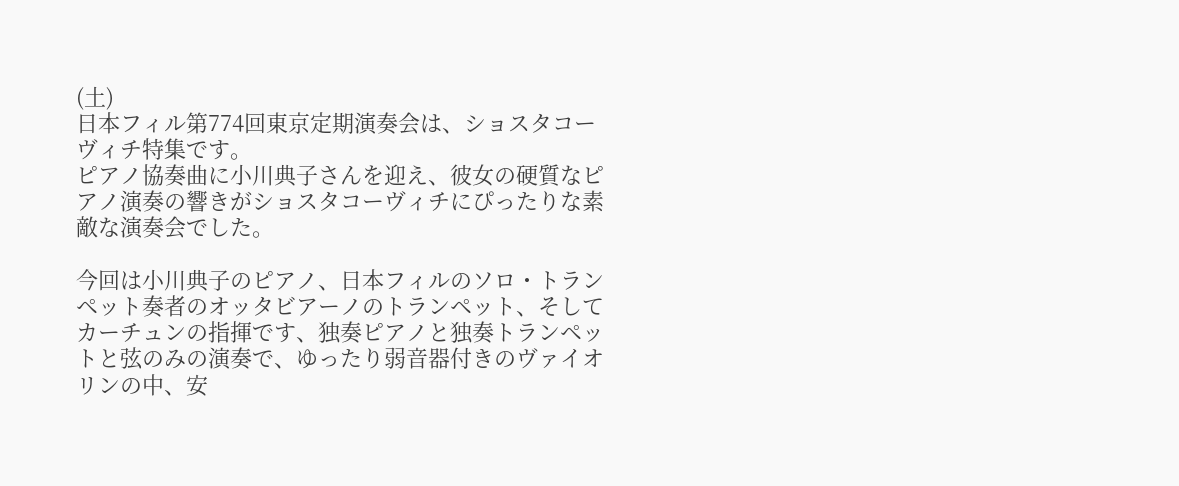(土)
日本フィル第774回東京定期演奏会は、ショスタコーヴィチ特集です。
ピアノ協奏曲に小川典子さんを迎え、彼女の硬質なピアノ演奏の響きがショスタコーヴィチにぴったりな素敵な演奏会でした。

今回は小川典子のピアノ、日本フィルのソロ・トランペット奏者のオッタビアーノのトランペット、そしてカーチュンの指揮です、独奏ピアノと独奏トランペットと弦のみの演奏で、ゆったり弱音器付きのヴァイオリンの中、安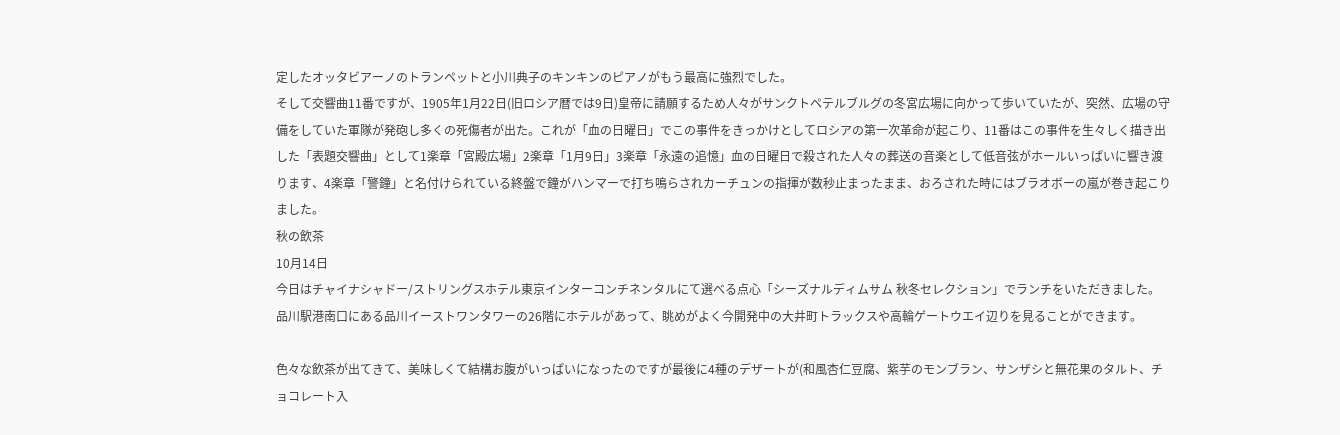定したオッタビアーノのトランペットと小川典子のキンキンのピアノがもう最高に強烈でした。
そして交響曲11番ですが、1905年1月22日(旧ロシア暦では9日)皇帝に請願するため人々がサンクトペテルブルグの冬宮広場に向かって歩いていたが、突然、広場の守備をしていた軍隊が発砲し多くの死傷者が出た。これが「血の日曜日」でこの事件をきっかけとしてロシアの第一次革命が起こり、11番はこの事件を生々しく描き出した「表題交響曲」として1楽章「宮殿広場」2楽章「1月9日」3楽章「永遠の追憶」血の日曜日で殺された人々の葬送の音楽として低音弦がホールいっぱいに響き渡ります、4楽章「警鐘」と名付けられている終盤で鐘がハンマーで打ち鳴らされカーチュンの指揮が数秒止まったまま、おろされた時にはブラオボーの嵐が巻き起こりました。
秋の飲茶
10月14日
今日はチャイナシャドー/ストリングスホテル東京インターコンチネンタルにて選べる点心「シーズナルディムサム 秋冬セレクション」でランチをいただきました。
品川駅港南口にある品川イーストワンタワーの26階にホテルがあって、眺めがよく今開発中の大井町トラックスや高輪ゲートウエイ辺りを見ることができます。

色々な飲茶が出てきて、美味しくて結構お腹がいっぱいになったのですが最後に4種のデザートが(和風杏仁豆腐、紫芋のモンブラン、サンザシと無花果のタルト、チョコレート入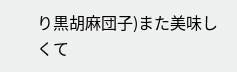り黒胡麻団子)また美味しくて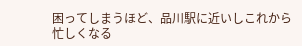困ってしまうほど、品川駅に近いしこれから忙しくなる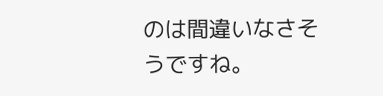のは間違いなさそうですね。